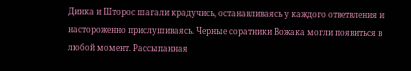Динка и Шторос шагали крадучись, останавливаясь у каждого ответвления и настороженно прислушиваясь. Черные соратники Вожака могли появиться в любой момент. Рассыпанная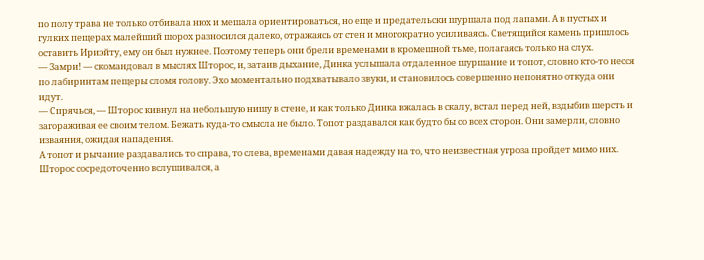по полу трава не только отбивала нюх и мешала ориентироваться, но еще и предательски шуршала под лапами. А в пустых и гулких пещерах малейший шорох разносился далеко, отражаясь от стен и многократно усиливаясь. Светящийся камень пришлось оставить Ириэйту, ему он был нужнее. Поэтому теперь они брели временами в кромешной тьме, полагаясь только на слух.
— Замри! — скомандовал в мыслях Шторос, и, затаив дыхание, Динка услышала отдаленное шуршание и топот, словно кто-то несся по лабиринтам пещеры сломя голову. Эхо моментально подхватывало звуки, и становилось совершенно непонятно откуда они идут.
— Спрячься, — Шторос кивнул на небольшую нишу в стене, и как только Динка вжалась в скалу, встал перед ней, вздыбив шерсть и загораживая ее своим телом. Бежать куда-то смысла не было. Топот раздавался как будто бы со всех сторон. Они замерли, словно изваяния, ожидая нападения.
А топот и рычание раздавались то справа, то слева, временами давая надежду на то, что неизвестная угроза пройдет мимо них. Шторос сосредоточенно вслушивался, а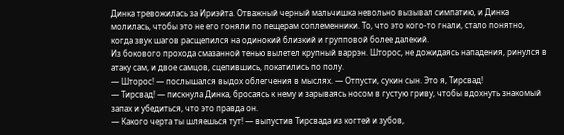Динка тревожилась за Ириэйта. Отважный черный мальчишка невольно вызывал симпатию, и Динка молилась, чтобы это не его гоняли по пещерам соплеменники. То, что это кого-то гнали, стало понятно, когда звук шагов расщепился на одинокий близкий и групповой более далекий.
Из бокового прохода смазанной тенью вылетел крупный варрэн. Шторос, не дожидаясь нападения, ринулся в атаку сам, и двое самцов, сцепившись, покатились по полу.
— Шторос! — послышался выдох облегчения в мыслях. — Отпусти, сукин сын. Это я, Тирсвад!
— Тирсвад! — пискнула Динка, бросаясь к нему и зарываясь носом в густую гриву, чтобы вдохнуть знакомый запах и убедиться, что это правда он.
— Какого черта ты шляешься тут! — выпустив Тирсвада из когтей и зубов,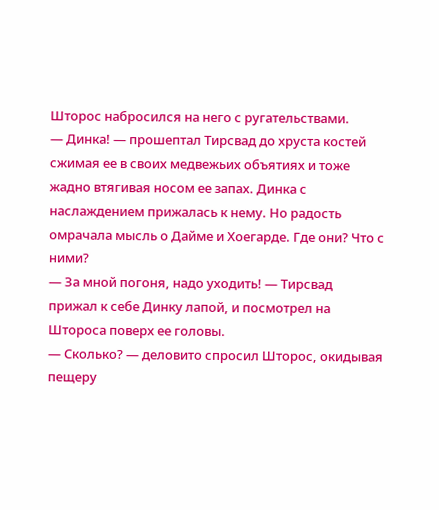Шторос набросился на него с ругательствами.
— Динка! — прошептал Тирсвад до хруста костей сжимая ее в своих медвежьих объятиях и тоже жадно втягивая носом ее запах. Динка с наслаждением прижалась к нему. Но радость омрачала мысль о Дайме и Хоегарде. Где они? Что с ними?
— За мной погоня, надо уходить! — Тирсвад прижал к себе Динку лапой, и посмотрел на Штороса поверх ее головы.
— Сколько? — деловито спросил Шторос, окидывая пещеру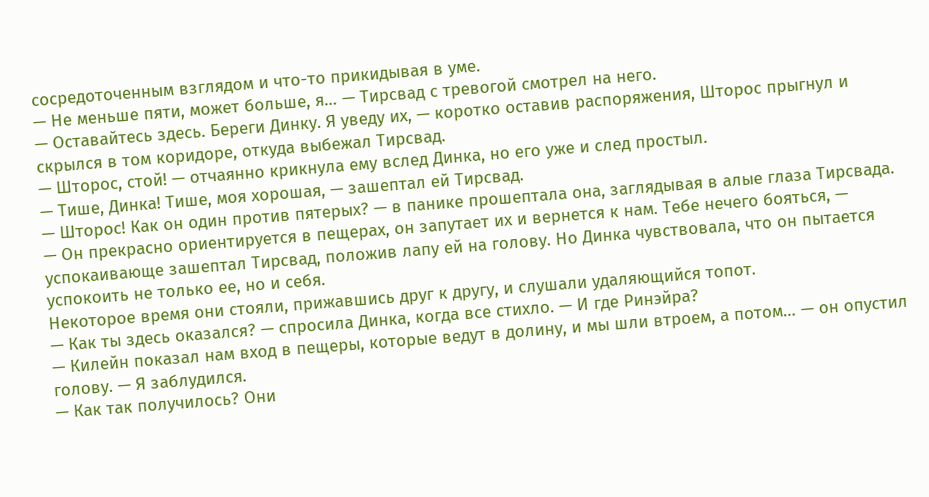сосредоточенным взглядом и что-то прикидывая в уме.
— Не меньше пяти, может больше, я… — Тирсвад с тревогой смотрел на него.
— Оставайтесь здесь. Береги Динку. Я уведу их, — коротко оставив распоряжения, Шторос прыгнул и скрылся в том коридоре, откуда выбежал Тирсвад.
— Шторос, стой! — отчаянно крикнула ему вслед Динка, но его уже и след простыл.
— Тише, Динка! Тише, моя хорошая, — зашептал ей Тирсвад.
— Шторос! Как он один против пятерых? — в панике прошептала она, заглядывая в алые глаза Тирсвада.
— Он прекрасно ориентируется в пещерах, он запутает их и вернется к нам. Тебе нечего бояться, — успокаивающе зашептал Тирсвад, положив лапу ей на голову. Но Динка чувствовала, что он пытается успокоить не только ее, но и себя.
Некоторое время они стояли, прижавшись друг к другу, и слушали удаляющийся топот.
— Как ты здесь оказался? — спросила Динка, когда все стихло. — И где Ринэйра?
— Килейн показал нам вход в пещеры, которые ведут в долину, и мы шли втроем, а потом… — он опустил голову. — Я заблудился.
— Как так получилось? Они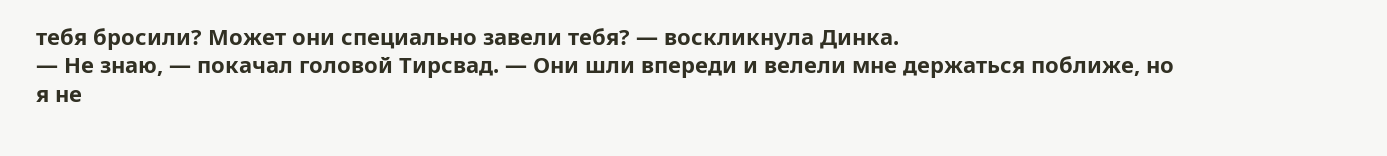тебя бросили? Может они специально завели тебя? — воскликнула Динка.
— Не знаю, — покачал головой Тирсвад. — Они шли впереди и велели мне держаться поближе, но я не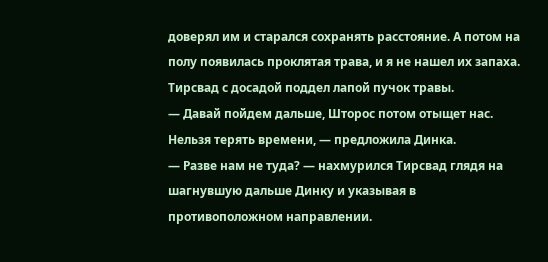доверял им и старался сохранять расстояние. А потом на полу появилась проклятая трава, и я не нашел их запаха.
Тирсвад с досадой поддел лапой пучок травы.
— Давай пойдем дальше, Шторос потом отыщет нас. Нельзя терять времени, — предложила Динка.
— Разве нам не туда? — нахмурился Тирсвад глядя на шагнувшую дальше Динку и указывая в противоположном направлении.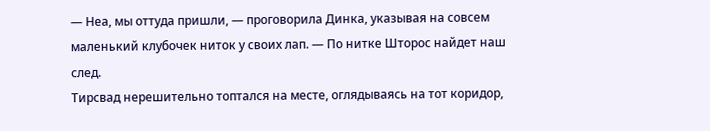— Неа, мы оттуда пришли, — проговорила Динка, указывая на совсем маленький клубочек ниток у своих лап. — По нитке Шторос найдет наш след.
Тирсвад нерешительно топтался на месте, оглядываясь на тот коридор,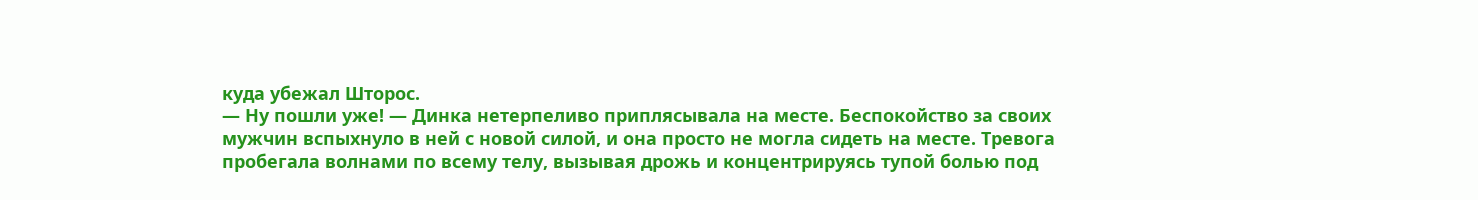куда убежал Шторос.
— Ну пошли уже! — Динка нетерпеливо приплясывала на месте. Беспокойство за своих мужчин вспыхнуло в ней с новой силой, и она просто не могла сидеть на месте. Тревога пробегала волнами по всему телу, вызывая дрожь и концентрируясь тупой болью под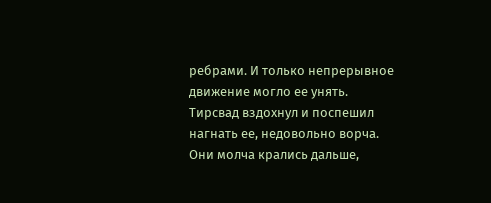ребрами. И только непрерывное движение могло ее унять. Тирсвад вздохнул и поспешил нагнать ее, недовольно ворча.
Они молча крались дальше,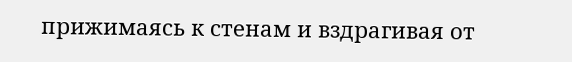прижимаясь к стенам и вздрагивая от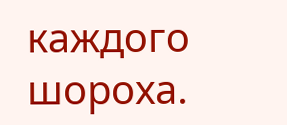каждого шороха.